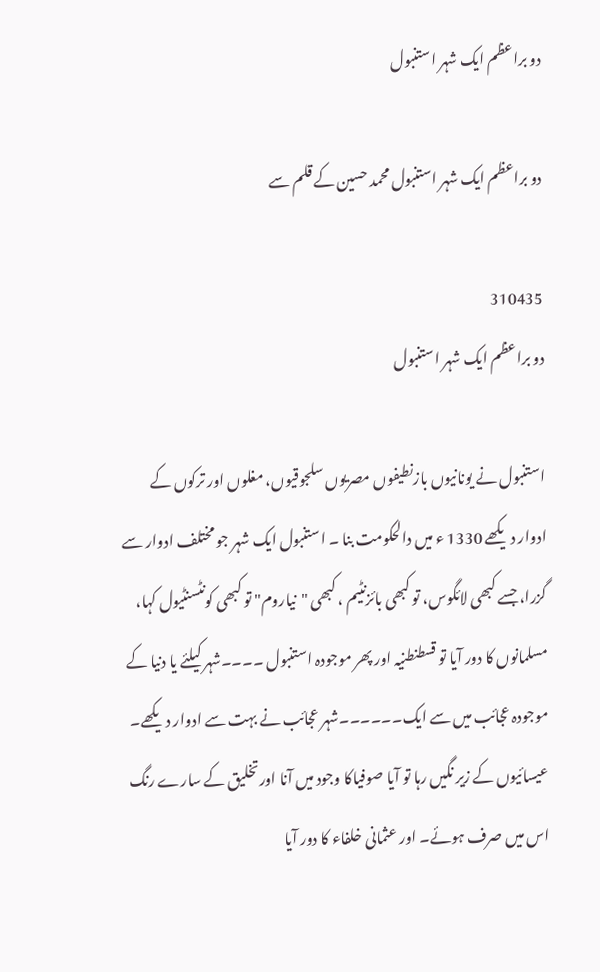دو براعظم ایک شہر استنبول

دو براعظم ایک شہر استنبول محمد حسین کے قلم سے

310435
دو براعظم ایک شہر استنبول

استنبول نے یونانیوں بازنطیفوں مصریوں سلجوقیوں، مغلوں اور ترکوں کے ادوار دیکھے 1330 ء میں دالحکومت بنا ۔ استنبول ایک شہر جو مختلف ادوار سے گزرا، جسے کبھی لائگوس، تو کبھی بائزنٹیم ، کبھی "نیاروم" تو کبھی کونٹسنٹیول کہا، مسلمانوں کا دور آیا تو قسطنطنیہ اور پھر موجودہ استنبول ۔۔۔۔شہر کیلئے یا دنیا کے موجودہ عجائب میں سے ایک۔۔۔۔۔۔شہر عجائب نے بہت سے ادوار دیکھے۔ عیسائیوں کے زیر نگیں رہا تو آیا صوفیاکا وجود میں آنا اورتخلیق کے سارے رنگ اس میں صرف ہوئے۔ اور عثمانی خلفاء کا دور آیا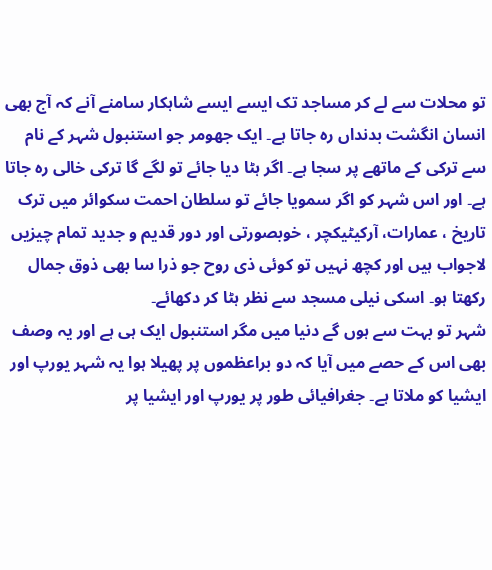تو محلات سے لے کر مساجد تک ایسے ایسے شاہکار سامنے آنے کہ آج بھی انسان انگشت بدنداں رہ جاتا ہے۔ ایک جھومر جو استنبول شہر کے نام سے ترکی کے ماتھے پر سجا ہے۔ اگر ہٹا دیا جائے تو لگے گا ترکی خالی رہ جاتا ہے۔ اور اس شہر کو اگر سمویا جائے تو سلطان احمت سکوائر میں ترک تاریخ ، عمارات، آرکیٹیکچر ، خوبصورتی اور دور قدیم و جدید تمام چیزیں لاجواب ہیں اور کچھ نہیں تو کوئی ذی روح جو ذرا سا بھی ذوق جمال رکھتا ہو۔ اسکی نیلی مسجد سے نظر ہٹا کر دکھائے۔
شہر تو بہت سے ہوں گے دنیا میں مگر استنبول ایک ہی ہے اور یہ وصف بھی اس کے حصے میں آیا کہ دو براعظموں پر پھیلا ہوا یہ شہر یورپ اور ایشیا کو ملاتا ہے۔ جغرافیائی طور پر یورپ اور ایشیا پر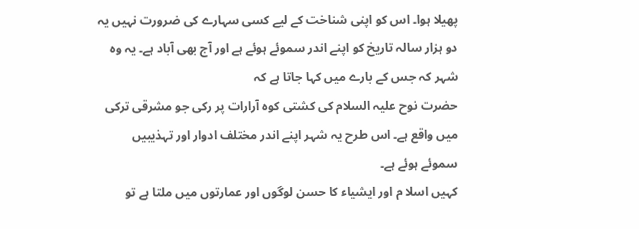پھیلا ہوا۔ اس کو اپنی شناخت کے لیے کسی سہارے کی ضرورت نہیں یہ دو ہزار سالہ تاریخ کو اپنے اندر سموئے ہوئے ہے اور آج بھی آباد ہے۔ یہ وہ شہر کہ جس کے بارے میں کہا جاتا ہے کہ
حضرت نوح علیہ السلام کی کشتی کوہ آرارات پر رکی جو مشرقی ترکی میں واقع ہے۔ اس طرح یہ شہر اپنے اندر مختلف ادوار اور تہذیبیں سموئے ہوئے ہے۔
کہیں اسلا م اور ایشیاء کا حسن لوگوں اور عمارتوں میں ملتا ہے تو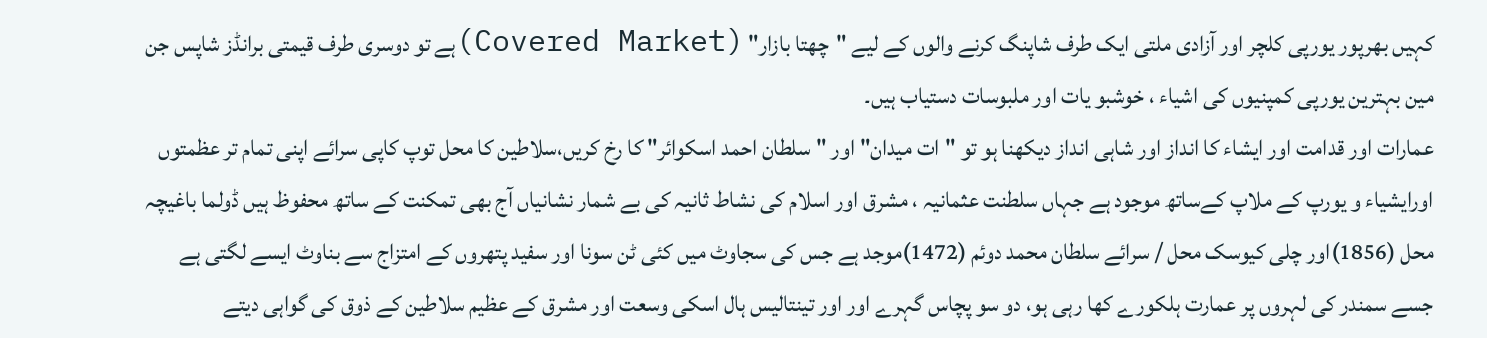کہیں بھرپور یورپی کلچر اور آزادی ملتی ایک طرف شاپنگ کرنے والوں کے لیے "چھتا بازار" (Covered Market)ہے تو دوسری طرف قیمتی برانڈز شاپس جن مین بہترین یورپی کمپنیوں کی اشیاء ، خوشبو یات اور ملبوسات دستیاب ہیں۔
عمارات اور قدامت اور ایشاء کا انداز اور شاہی انداز دیکھنا ہو تو "ات میدان" اور "سلطان احمد اسکوائر" کا رخ کریں،سلاطین کا محل توپ کاپی سرائے اپنی تمام تر عظمتوں اورایشیاء و یورپ کے ملاپ کےساتھ موجود ہے جہاں سلطنت عثمانیہ ، مشرق اور اسلام کی نشاط ثانیہ کی بے شمار نشانیاں آج بھی تمکنت کے ساتھ محفوظ ہیں ڈولما باغیچہ محل (1856)اور چلی کیوسک محل / سرائے سلطان محمد دوئم (1472)موجد ہے جس کی سجاوٹ میں کئی ٹن سونا اور سفید پتھروں کے امتزاج سے بناوٹ ایسے لگتی ہے جسے سمندر کی لہروں پر عمارت ہلکورے کھا رہی ہو، دو سو پچاس گہرے اور اور تینتالیس ہال اسکی وسعت اور مشرق کے عظیم سلاطین کے ذوق کی گواہی دیتے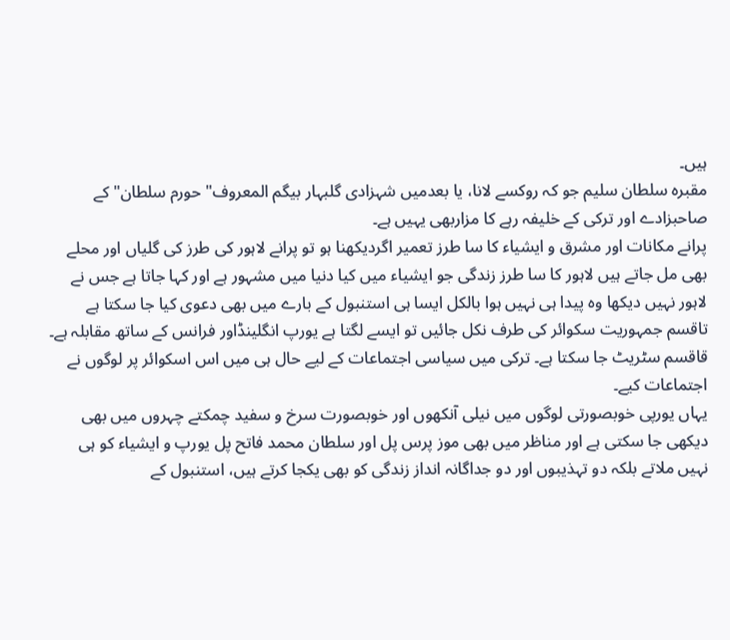ہیں۔
مقبرہ سلطان سلیم جو کہ روکسے لانا، یا بعدمیں شہزادی گلبہار بیگم المعروف" حورم سلطان" کے صاحبزادے اور ترکی کے خلیفہ رہے کا مزاربھی یہیں ہے۔
پرانے مکانات اور مشرق و ایشیاء کا سا طرز تعمیر اگردیکھنا ہو تو پرانے لاہور کی طرز کی گلیاں اور محلے بھی مل جاتے ہیں لاہور کا سا طرز زندگی جو ایشیاء میں کیا دنیا میں مشہور ہے اور کہا جاتا ہے جس نے لاہور نہیں دیکھا وہ پیدا ہی نہیں ہوا بالکل ایسا ہی استنبول کے بارے میں بھی دعوی کیا جا سکتا ہے تاقسم جمہوریت سکوائر کی طرف نکل جائیں تو ایسے لگتا ہے یورپ انگلینڈاور فرانس کے ساتھ مقابلہ ہے۔ قاقسم سٹریٹ جا سکتا ہے۔ ترکی میں سیاسی اجتماعات کے لیے حال ہی میں اس اسکوائر پر لوگوں نے اجتماعات کیے۔
یہاں یورپی خوبصورتی لوگوں میں نیلی آنکھوں اور خوبصورت سرخ و سفید چمکتے چہروں میں بھی دیکھی جا سکتی ہے اور مناظر میں بھی موز پرس پل اور سلطان محمد فاتح پل یورپ و ایشیاء کو ہی نہیں ملاتے بلکہ دو تہذیبوں اور دو جداگانہ انداز زندگی کو بھی یکجا کرتے ہیں، استنبول کے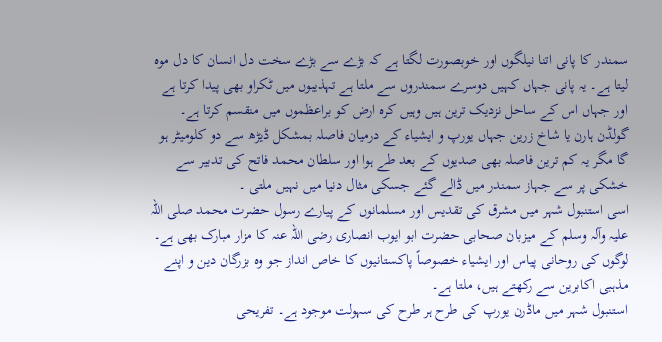سمندر کا پانی اتنا نیلگوں اور خوبصورت لگتا ہے کہ بڑے سے بڑے سخت دل انسان کا دل موہ لیتا ہے۔ یہ پانی جہاں کہیں دوسرے سمندروں سے ملتا ہے تہذیبوں میں ٹکراو بھی پیدا کرتا ہے اور جہاں اس کے ساحل نزدیک ترین ہیں وہیں کرہ ارض کو براعظموں میں منقسم کرتا ہے۔ گولڈن ہارن یا شاخ زرین جہاں یورپ و ایشیاء کے درمیان فاصلہ بمشکل ڈیڑھ سے دو کلومیٹر ہو گا مگر یہ کم ترین فاصلہ بھی صدیوں کے بعد طے ہوا اور سلطان محمد فاتح کی تدبیر سے خشکی پر سے جہاز سمندر میں ڈالے گئے جسکی مثال دنیا میں نہیں ملتی ۔
اسی استنبول شہر میں مشرق کی تقدیس اور مسلمانوں کے پیارے رسول حضرت محمد صلی اللہ علیہ وآلہ وسلم کے میزبان صحابی حضرت ابو ایوب انصاری رضی اللہ عنہ کا مزار مبارک بھی ہے۔ لوگوں کی روحانی پیاس اور ایشیاء خصوصاً پاکستانیوں کا خاص انداز جو وہ بزرگان دین و اپنے مذہبی اکابرین سے رکھتے ہیں، ملتا ہے۔
استنبول شہر میں ماڈرن یورپ کی طرح ہر طرح کی سہولت موجود ہے۔ تفریحی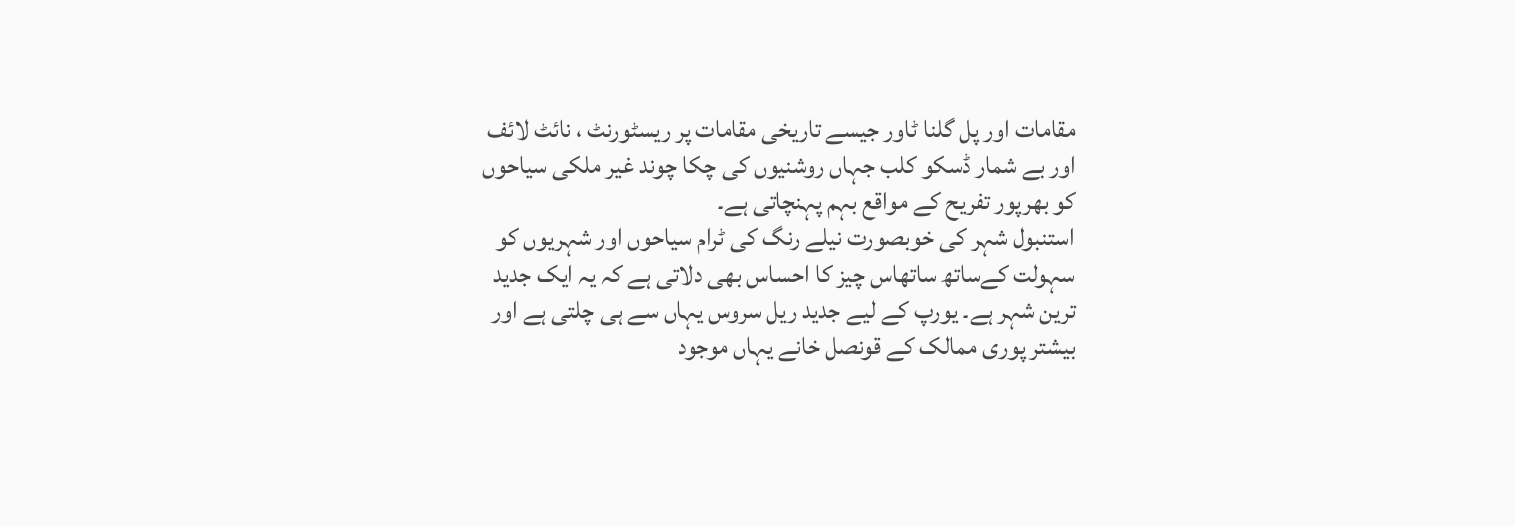مقامات اور پل گلنا ٹاور جیسے تاریخی مقامات پر ریسٹورنٹ ، نائٹ لائف اور بے شمار ڈسکو کلب جہاں روشنیوں کی چکا چوند غیر ملکی سیاحوں کو بھرپور تفریح کے مواقع بہم پہنچاتی ہے۔
استنبول شہر کی خوبصورت نیلے رنگ کی ٹرام سیاحوں اور شہریوں کو سہولت کےساتھ ساتھاس چیز کا احساس بھی دلاتی ہے کہ یہ ایک جدید ترین شہر ہے۔ یورپ کے لیے جدید ریل سروس یہاں سے ہی چلتی ہے اور بیشتر پوری ممالک کے قونصل خانے یہاں موجود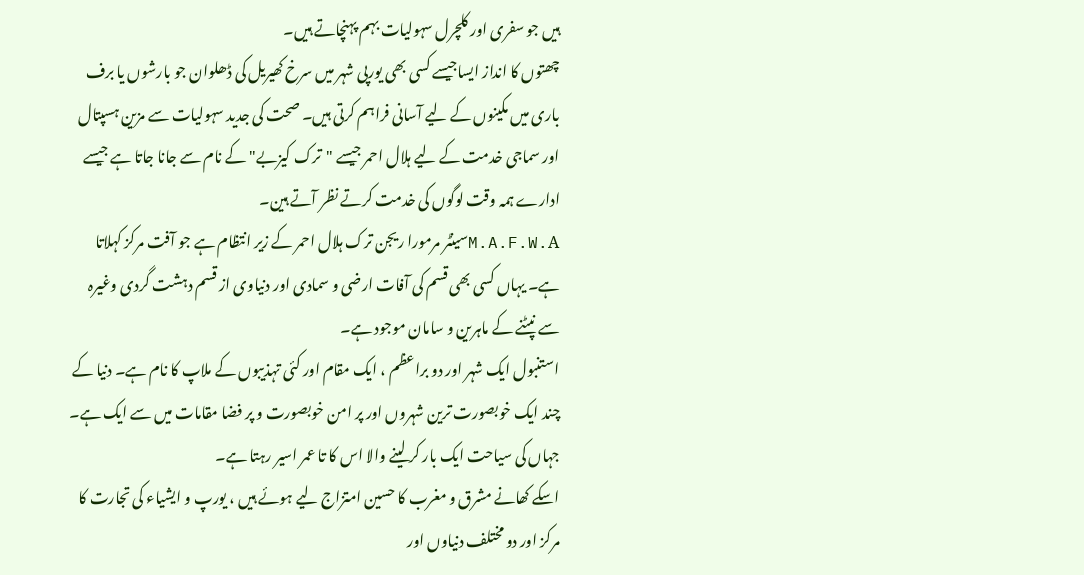ہیں جو سفری اور کلچرل سہولیات بہم پہنچاتے ہیں۔
چھتوں کا انداز ایساجیسے کسی بھی یورپی شہر میں سرخ کھیریل کی ڈھلوان جو بارشوں یا برف باری میں مکینوں کے لیے آسانی فراہم کرتی ہیں۔ صحت کی جدید سہولیات سے مزین ہسپتال اور سماجی خدمت کے لیے ہلال احمر جیسے "ترک کیزبے" کے نام سے جانا جاتا ہے جیسے ادارے ہمہ وقت لوگوں کی خدمت کرتے نظر آتے ہین۔
M.A.F.W.Aسینٹر مرمورا ریجن ترک ہلال احمر کے زیر انتظام ہے جو آفت مرکز کہلاتا ہے۔ یہاں کسی بھی قسم کی آفات ارضی و سمادی اور دنیاوی از قسم دہشت گردی وغیرہ سے نپٹنے کے ماہرین و سامان موجود ہے۔
استنبول ایک شہر اور دو براعظم ، ایک مقام اور کئی تہذیبوں کے ملاپ کا نام ہے۔ دنیا کے چند ایک خوبصورت ترین شہروں اور پر امن خوبصورت و پر فضا مقامات میں سے ایک ہے۔ جہاں کی سیاحت ایک بار کر لینے والا اس کا تا عمر اسیر رہتا ہے۔
اسکے کھانے مشرق و مغرب کا حسین امتزاج لیے ہوئے ہیں ، یورپ و ایشیاء کی تجارت کا مرکز اور دو مختلف دنیاوں اور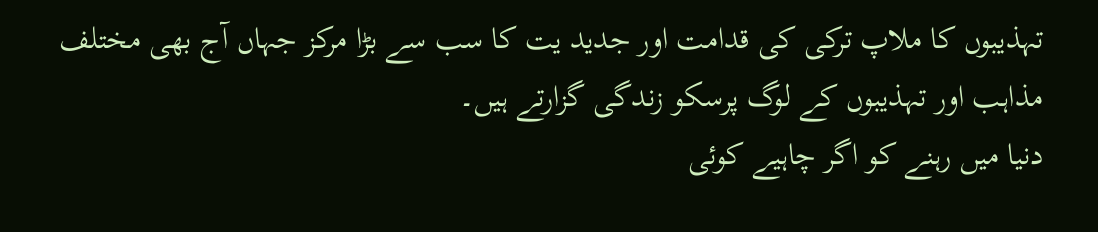تہذیبوں کا ملاپ ترکی کی قدامت اور جدید یت کا سب سے بڑا مرکز جہاں آج بھی مختلف مذاہب اور تہذیبوں کے لوگ پرسکو زندگی گزارتے ہیں۔
دنیا میں رہنے کو اگر چاہیے کوئی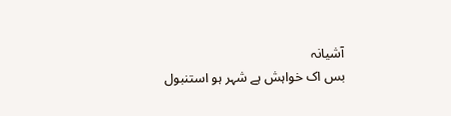آشیانہ
بس اک خواہش ہے شہر ہو استنبول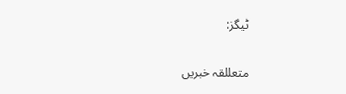ٹیگز:

متعللقہ خبریں